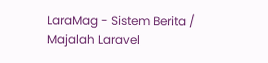LaraMag - Sistem Berita / Majalah Laravel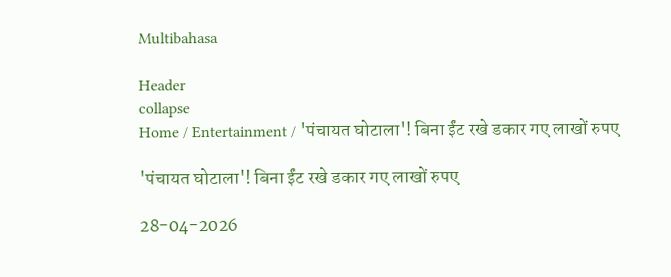Multibahasa

Header
collapse
Home / Entertainment / 'पंचायत घोटाला'! बिना ईंट रखे डकार गए लाखों रुपए

'पंचायत घोटाला'! बिना ईंट रखे डकार गए लाखों रुपए

28-04-2026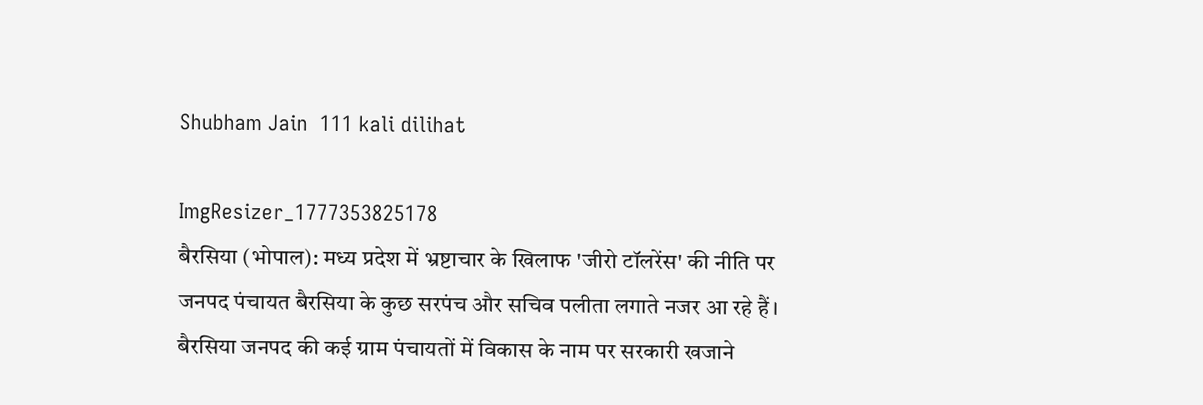Shubham Jain  111 kali dilihat

ImgResizer_1777353825178
बैरसिया (भोपाल): मध्य प्रदेश में भ्रष्टाचार के खिलाफ 'जीरो टॉलरेंस' की नीति पर जनपद पंचायत बैरसिया के कुछ सरपंच और सचिव पलीता लगाते नजर आ रहे हैं। बैरसिया जनपद की कई ग्राम पंचायतों में विकास के नाम पर सरकारी खजाने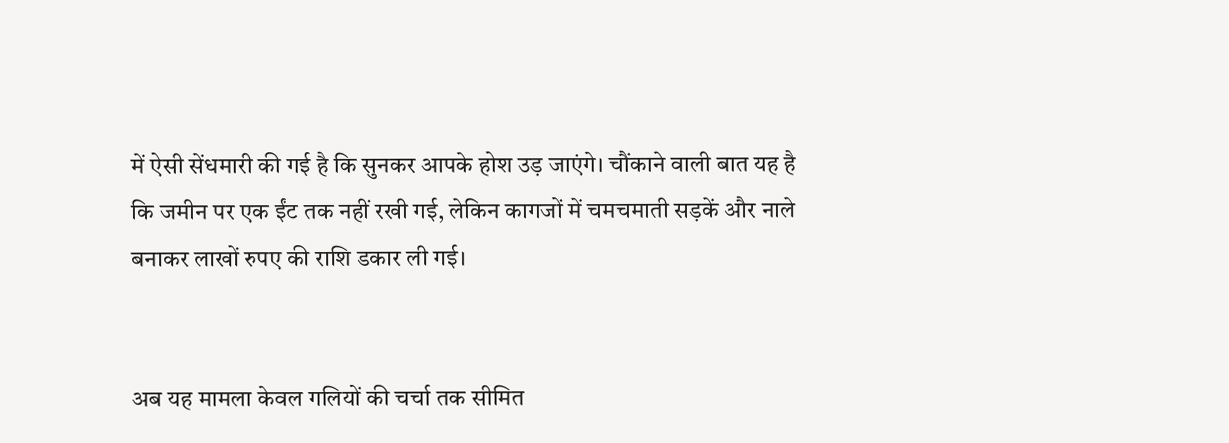में ऐसी सेंधमारी की गई है कि सुनकर आपके होश उड़ जाएंगे। चौंकाने वाली बात यह है कि जमीन पर एक ईंट तक नहीं रखी गई, लेकिन कागजों में चमचमाती सड़कें और नाले बनाकर लाखों रुपए की राशि डकार ली गई।


अब यह मामला केवल गलियों की चर्चा तक सीमित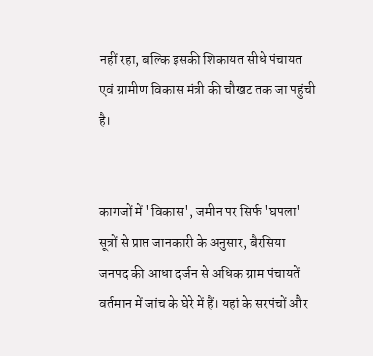नहीं रहा, बल्कि इसकी शिकायत सीधे पंचायत एवं ग्रामीण विकास मंत्री की चौखट तक जा पहुंची है।


कागजों में 'विकास', जमीन पर सिर्फ 'घपला'
सूत्रों से प्राप्त जानकारी के अनुसार, बैरसिया जनपद की आधा दर्जन से अधिक ग्राम पंचायतें वर्तमान में जांच के घेरे में हैं। यहां के सरपंचों और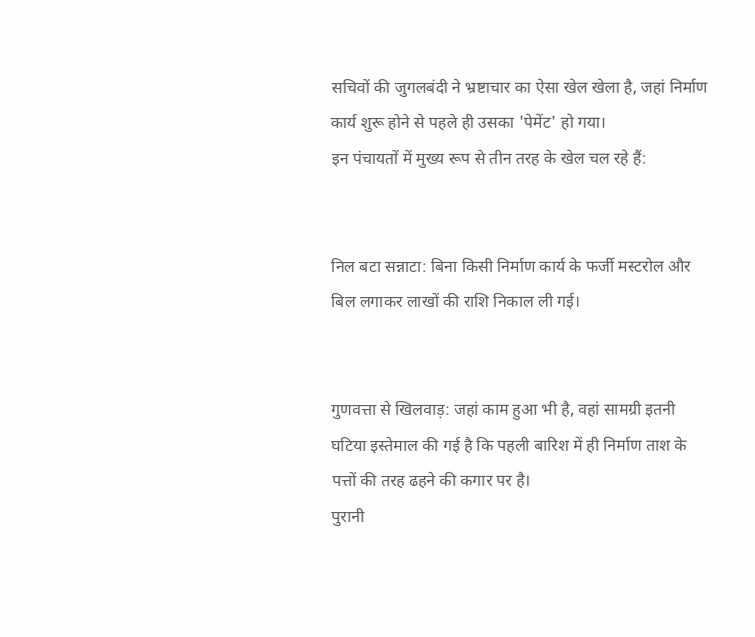सचिवों की जुगलबंदी ने भ्रष्टाचार का ऐसा खेल खेला है, जहां निर्माण कार्य शुरू होने से पहले ही उसका 'पेमेंट' हो गया।
इन पंचायतों में मुख्य रूप से तीन तरह के खेल चल रहे हैं:


निल बटा सन्नाटा: बिना किसी निर्माण कार्य के फर्जी मस्टरोल और बिल लगाकर लाखों की राशि निकाल ली गई।


गुणवत्ता से खिलवाड़: जहां काम हुआ भी है, वहां सामग्री इतनी घटिया इस्तेमाल की गई है कि पहली बारिश में ही निर्माण ताश के पत्तों की तरह ढहने की कगार पर है।
पुरानी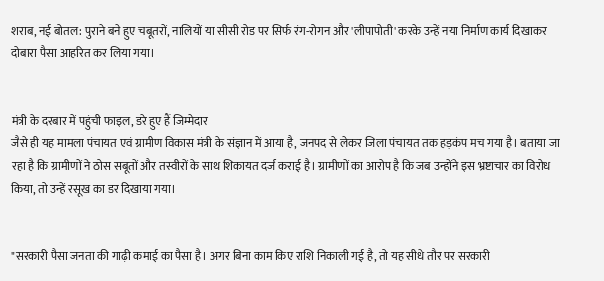शराब, नई बोतल: पुराने बने हुए चबूतरों, नालियों या सीसी रोड पर सिर्फ रंग-रोगन और 'लीपापोती' करके उन्हें नया निर्माण कार्य दिखाकर दोबारा पैसा आहरित कर लिया गया।


मंत्री के दरबार में पहुंची फाइल, डरे हुए हैं जिम्मेदार
जैसे ही यह मामला पंचायत एवं ग्रामीण विकास मंत्री के संज्ञान में आया है, जनपद से लेकर जिला पंचायत तक हड़कंप मच गया है। बताया जा रहा है कि ग्रामीणों ने ठोस सबूतों और तस्वीरों के साथ शिकायत दर्ज कराई है। ग्रामीणों का आरोप है कि जब उन्होंने इस भ्रष्टाचार का विरोध किया, तो उन्हें रसूख का डर दिखाया गया।


"सरकारी पैसा जनता की गाढ़ी कमाई का पैसा है। अगर बिना काम किए राशि निकाली गई है, तो यह सीधे तौर पर सरकारी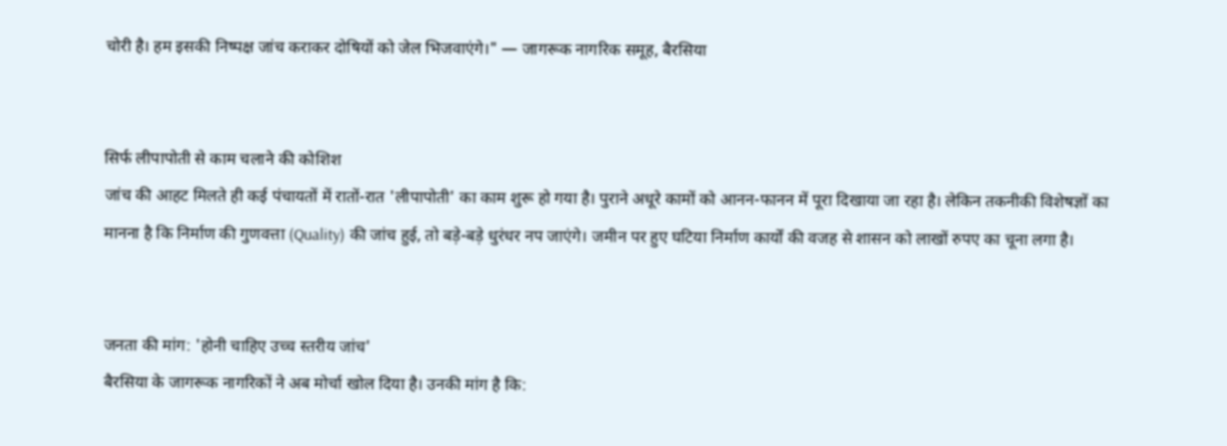चोरी है। हम इसकी निष्पक्ष जांच कराकर दोषियों को जेल भिजवाएंगे।" — जागरूक नागरिक समूह, बैरसिया


सिर्फ लीपापोती से काम चलाने की कोशिश
जांच की आहट मिलते ही कई पंचायतों में रातों-रात 'लीपापोती' का काम शुरू हो गया है। पुराने अधूरे कामों को आनन-फानन में पूरा दिखाया जा रहा है। लेकिन तकनीकी विशेषज्ञों का मानना है कि निर्माण की गुणवत्ता (Quality) की जांच हुई, तो बड़े-बड़े धुरंधर नप जाएंगे। जमीन पर हुए घटिया निर्माण कार्यों की वजह से शासन को लाखों रुपए का चूना लगा है।


जनता की मांग: 'होनी चाहिए उच्च स्तरीय जांच'
बैरसिया के जागरूक नागरिकों ने अब मोर्चा खोल दिया है। उनकी मांग है कि: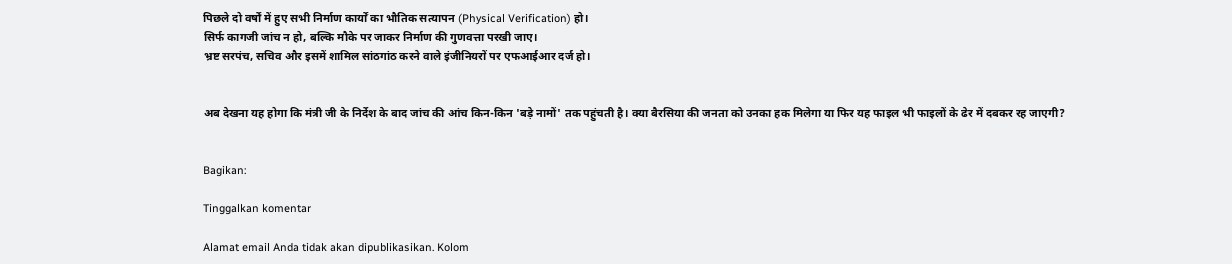पिछले दो वर्षों में हुए सभी निर्माण कार्यों का भौतिक सत्यापन (Physical Verification) हो।
सिर्फ कागजी जांच न हो, बल्कि मौके पर जाकर निर्माण की गुणवत्ता परखी जाए।
भ्रष्ट सरपंच, सचिव और इसमें शामिल सांठगांठ करने वाले इंजीनियरों पर एफआईआर दर्ज हो।


अब देखना यह होगा कि मंत्री जी के निर्देश के बाद जांच की आंच किन-किन 'बड़े नामों' तक पहुंचती है। क्या बैरसिया की जनता को उनका हक मिलेगा या फिर यह फाइल भी फाइलों के ढेर में दबकर रह जाएगी?


Bagikan:

Tinggalkan komentar

Alamat email Anda tidak akan dipublikasikan. Kolom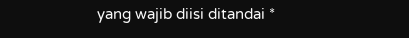yang wajib diisi ditandai *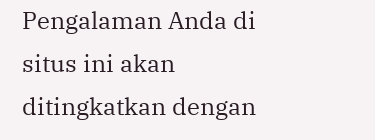Pengalaman Anda di situs ini akan ditingkatkan dengan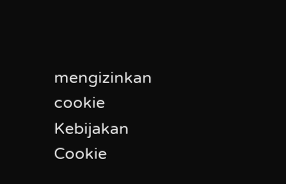mengizinkan cookie Kebijakan Cookie